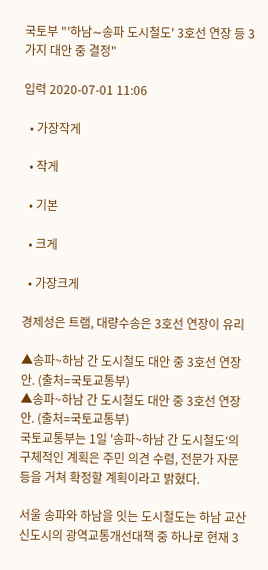국토부 "'하남∼송파 도시철도' 3호선 연장 등 3가지 대안 중 결정"

입력 2020-07-01 11:06

  • 가장작게

  • 작게

  • 기본

  • 크게

  • 가장크게

경제성은 트램, 대량수송은 3호선 연장이 유리

▲송파~하남 간 도시철도 대안 중 3호선 연장안. (출처=국토교통부)
▲송파~하남 간 도시철도 대안 중 3호선 연장안. (출처=국토교통부)
국토교통부는 1일 '송파~하남 간 도시철도‘의 구체적인 계획은 주민 의견 수렴, 전문가 자문 등을 거쳐 확정할 계획이라고 밝혔다.

서울 송파와 하남을 잇는 도시철도는 하남 교산 신도시의 광역교통개선대책 중 하나로 현재 3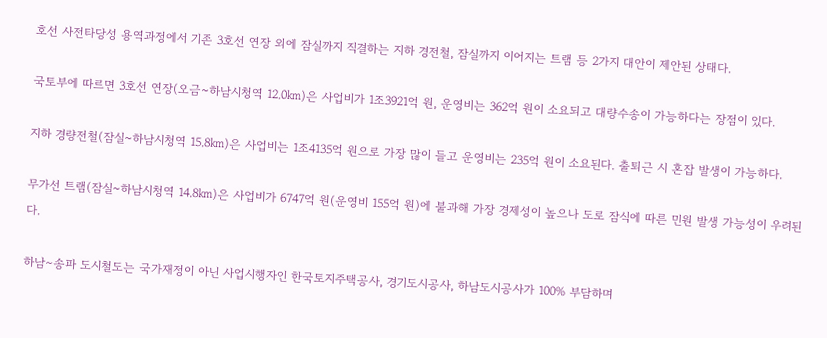호선 사전타당성 용역과정에서 기존 3호선 연장 외에 잠실까지 직결하는 지하 경전철, 잠실까지 이어지는 트램 등 2가지 대안이 제안된 상태다.

국토부에 따르면 3호선 연장(오금~하남시청역 12.0㎞)은 사업비가 1조3921억 원, 운영비는 362억 원이 소요되고 대량수송이 가능하다는 장점이 있다.

지하 경량전철(잠실~하남시청역 15.8㎞)은 사업비는 1조4135억 원으로 가장 많이 들고 운영비는 235억 원이 소요된다. 출퇴근 시 혼잡 발생이 가능하다.

무가선 트램(잠실~하남시청역 14.8㎞)은 사업비가 6747억 원(운영비 155억 원)에 불과해 가장 경제성이 높으나 도로 잠식에 따른 민원 발생 가능성이 우려된다.

하남∼송파 도시철도는 국가재정이 아닌 사업시행자인 한국토지주택공사, 경기도시공사, 하남도시공사가 100% 부담하며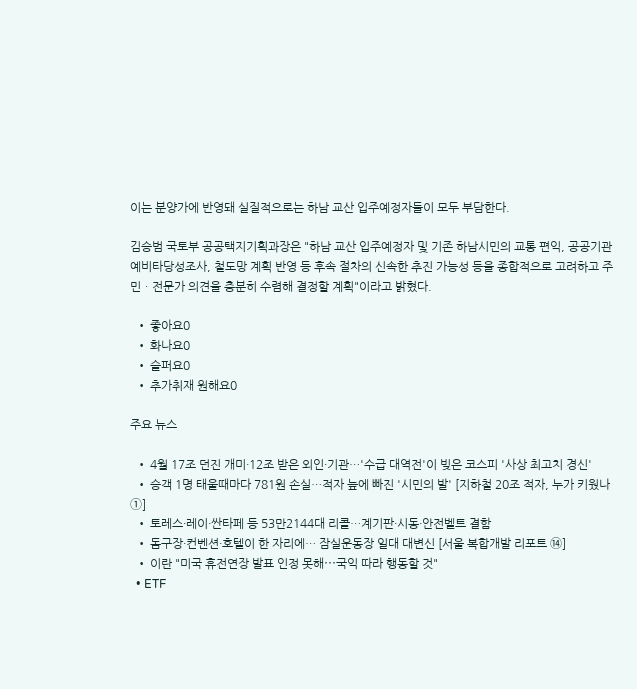이는 분양가에 반영돼 실질적으로는 하남 교산 입주예정자들이 모두 부담한다.

김승범 국토부 공공택지기획과장은 "하남 교산 입주예정자 및 기존 하남시민의 교통 편익, 공공기관 예비타당성조사, 철도망 계획 반영 등 후속 절차의 신속한 추진 가능성 등을 종합적으로 고려하고 주민ㆍ전문가 의견을 충분히 수렴해 결정할 계획"이라고 밝혔다.

  • 좋아요0
  • 화나요0
  • 슬퍼요0
  • 추가취재 원해요0

주요 뉴스

  • 4월 17조 던진 개미·12조 받은 외인·기관…'수급 대역전'이 빚은 코스피 '사상 최고치 경신'
  • 승객 1명 태울때마다 781원 손실…적자 늪에 빠진 '시민의 발' [지하철 20조 적자, 누가 키웠나 ①]
  • 토레스·레이·싼타페 등 53만2144대 리콜…계기판·시동·안전벨트 결함
  • 돔구장·컨벤션·호텔이 한 자리에… 잠실운동장 일대 대변신 [서울 복합개발 리포트 ⑭]
  • 이란 "미국 휴전연장 발표 인정 못해⋯국익 따라 행동할 것"
  • ETF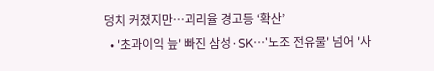덩치 커졌지만…괴리율 경고등 ‘확산’
  • '초과이익 늪' 빠진 삼성·SK⋯'노조 전유물' 넘어 '사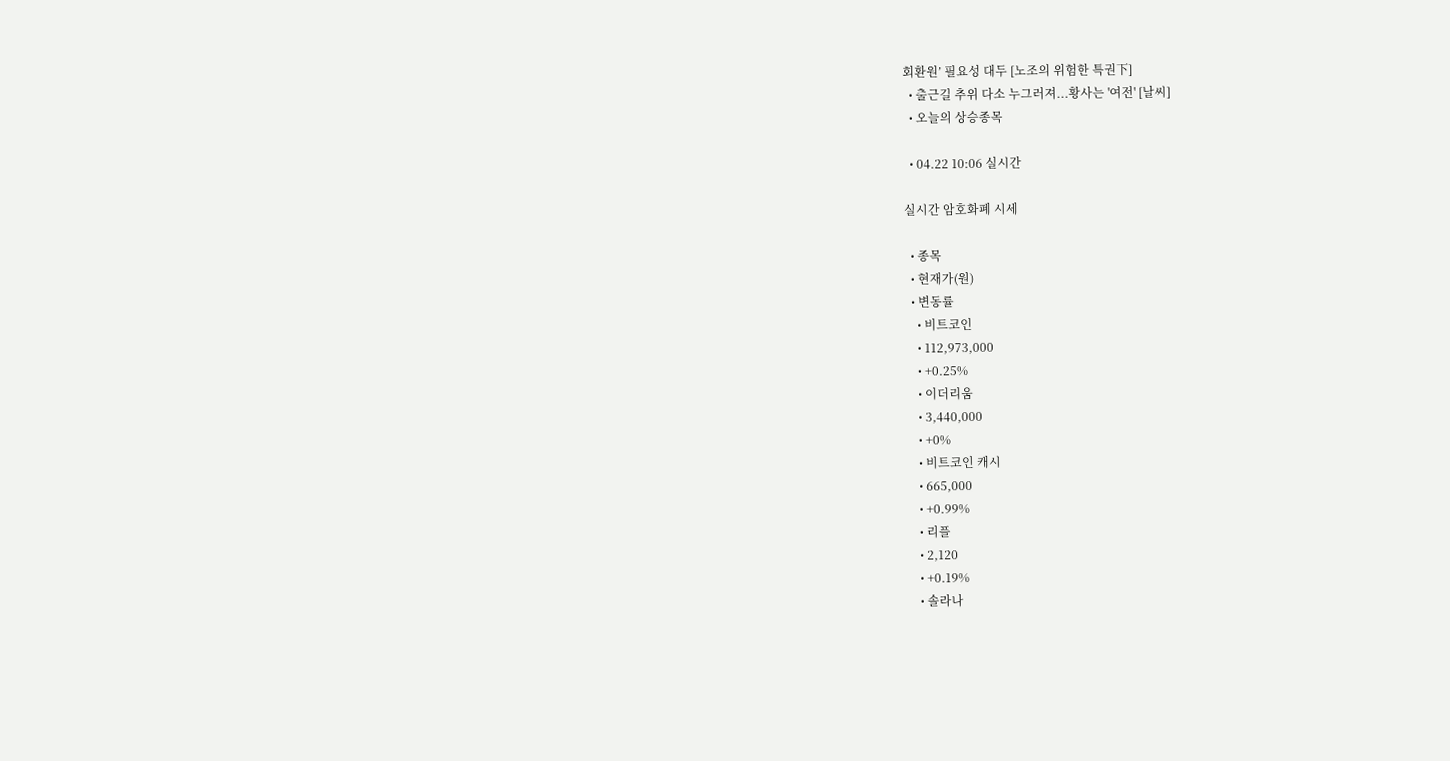회환원’ 필요성 대두 [노조의 위험한 특권下]
  • 출근길 추위 다소 누그러져...황사는 '여전' [날씨]
  • 오늘의 상승종목

  • 04.22 10:06 실시간

실시간 암호화폐 시세

  • 종목
  • 현재가(원)
  • 변동률
    • 비트코인
    • 112,973,000
    • +0.25%
    • 이더리움
    • 3,440,000
    • +0%
    • 비트코인 캐시
    • 665,000
    • +0.99%
    • 리플
    • 2,120
    • +0.19%
    • 솔라나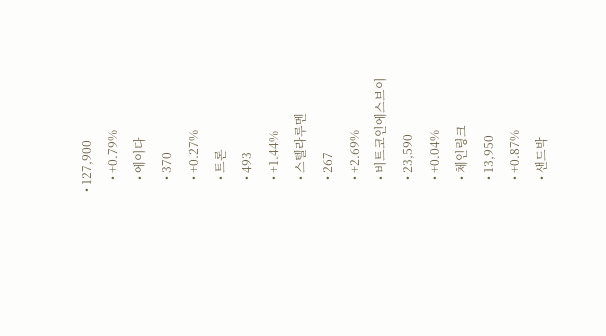• 127,900
    • +0.79%
    • 에이다
    • 370
    • +0.27%
    • 트론
    • 493
    • +1.44%
    • 스텔라루멘
    • 267
    • +2.69%
    • 비트코인에스브이
    • 23,590
    • +0.04%
    • 체인링크
    • 13,950
    • +0.87%
    • 샌드박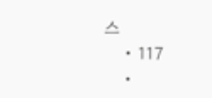스
    • 117
    •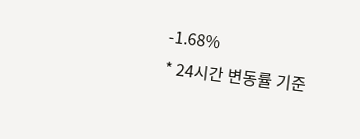-1.68%
* 24시간 변동률 기준